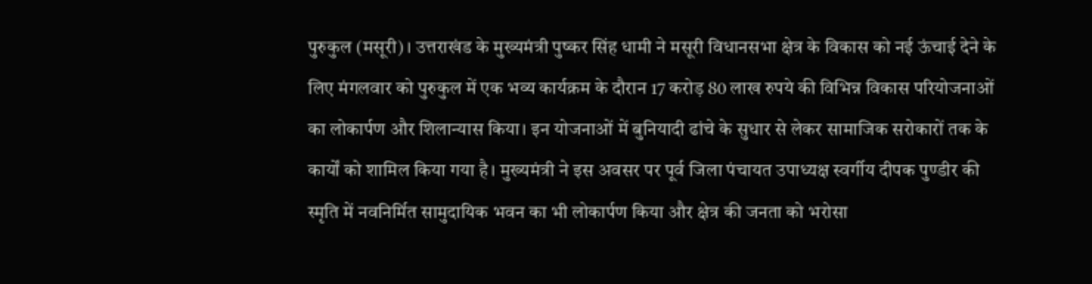पुरुकुल (मसूरी)। उत्तराखंड के मुख्यमंत्री पुष्कर सिंह धामी ने मसूरी विधानसभा क्षेत्र के विकास को नई ऊंचाई देने के लिए मंगलवार को पुरुकुल में एक भव्य कार्यक्रम के दौरान 17 करोड़ 80 लाख रुपये की विभिन्न विकास परियोजनाओं का लोकार्पण और शिलान्यास किया। इन योजनाओं में बुनियादी ढांचे के सुधार से लेकर सामाजिक सरोकारों तक के कार्यों को शामिल किया गया है। मुख्यमंत्री ने इस अवसर पर पूर्व जिला पंचायत उपाध्यक्ष स्वर्गीय दीपक पुण्डीर की स्मृति में नवनिर्मित सामुदायिक भवन का भी लोकार्पण किया और क्षेत्र की जनता को भरोसा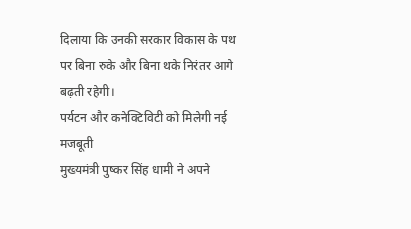दिलाया कि उनकी सरकार विकास के पथ पर बिना रुके और बिना थके निरंतर आगे बढ़ती रहेगी।
पर्यटन और कनेक्टिविटी को मिलेगी नई मजबूती
मुख्यमंत्री पुष्कर सिंह धामी ने अपने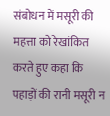संबोधन में मसूरी की महत्ता को रेखांकित करते हुए कहा कि पहाड़ों की रानी मसूरी न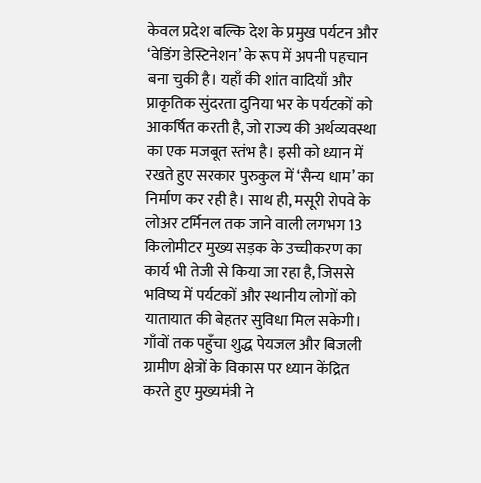केवल प्रदेश बल्कि देश के प्रमुख पर्यटन और ‘वेडिंग डेस्टिनेशन’ के रूप में अपनी पहचान बना चुकी है। यहाँ की शांत वादियाँ और प्राकृतिक सुंदरता दुनिया भर के पर्यटकों को आकर्षित करती है, जो राज्य की अर्थव्यवस्था का एक मजबूत स्तंभ है। इसी को ध्यान में रखते हुए सरकार पुरुकुल में ‘सैन्य धाम’ का निर्माण कर रही है। साथ ही, मसूरी रोपवे के लोअर टर्मिनल तक जाने वाली लगभग 13 किलोमीटर मुख्य सड़क के उच्चीकरण का कार्य भी तेजी से किया जा रहा है, जिससे भविष्य में पर्यटकों और स्थानीय लोगों को यातायात की बेहतर सुविधा मिल सकेगी।
गाँवों तक पहुँचा शुद्ध पेयजल और बिजली
ग्रामीण क्षेत्रों के विकास पर ध्यान केंद्रित करते हुए मुख्यमंत्री ने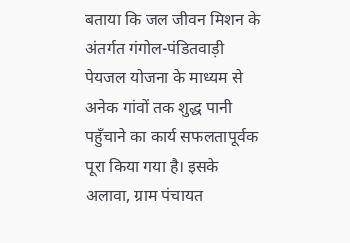बताया कि जल जीवन मिशन के अंतर्गत गंगोल-पंडितवाड़ी पेयजल योजना के माध्यम से अनेक गांवों तक शुद्ध पानी पहुँचाने का कार्य सफलतापूर्वक पूरा किया गया है। इसके अलावा, ग्राम पंचायत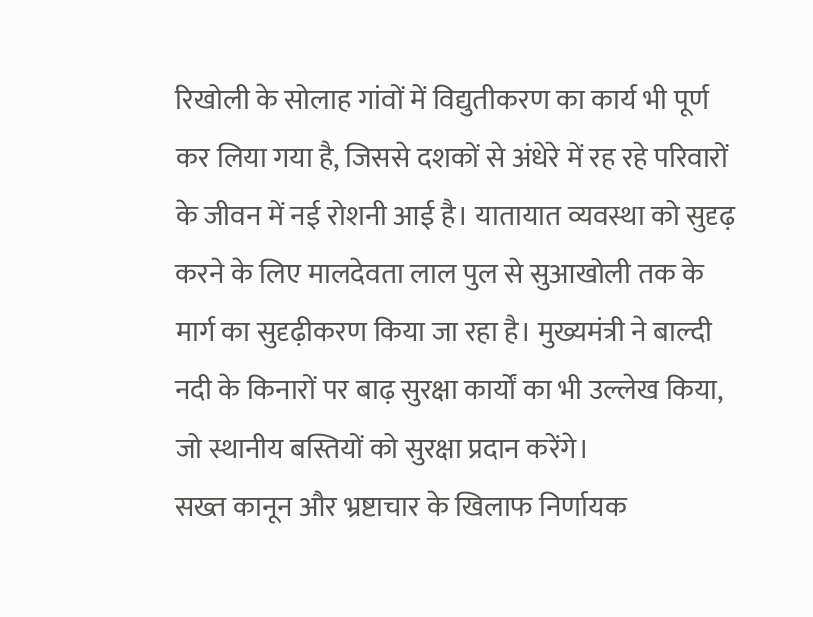रिखोली के सोलाह गांवों में विद्युतीकरण का कार्य भी पूर्ण कर लिया गया है, जिससे दशकों से अंधेरे में रह रहे परिवारों के जीवन में नई रोशनी आई है। यातायात व्यवस्था को सुदृढ़ करने के लिए मालदेवता लाल पुल से सुआखोली तक के मार्ग का सुदृढ़ीकरण किया जा रहा है। मुख्यमंत्री ने बाल्दी नदी के किनारों पर बाढ़ सुरक्षा कार्यों का भी उल्लेख किया, जो स्थानीय बस्तियों को सुरक्षा प्रदान करेंगे।
सख्त कानून और भ्रष्टाचार के खिलाफ निर्णायक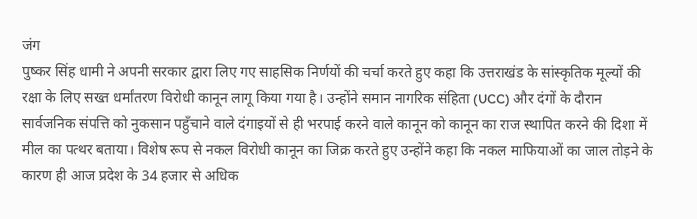जंग
पुष्कर सिंह धामी ने अपनी सरकार द्वारा लिए गए साहसिक निर्णयों की चर्चा करते हुए कहा कि उत्तराखंड के सांस्कृतिक मूल्यों की रक्षा के लिए सख्त धर्मांतरण विरोधी कानून लागू किया गया है। उन्होंने समान नागरिक संहिता (UCC) और दंगों के दौरान सार्वजनिक संपत्ति को नुकसान पहुँचाने वाले दंगाइयों से ही भरपाई करने वाले कानून को कानून का राज स्थापित करने की दिशा में मील का पत्थर बताया। विशेष रूप से नकल विरोधी कानून का जिक्र करते हुए उन्होंने कहा कि नकल माफियाओं का जाल तोड़ने के कारण ही आज प्रदेश के 34 हजार से अधिक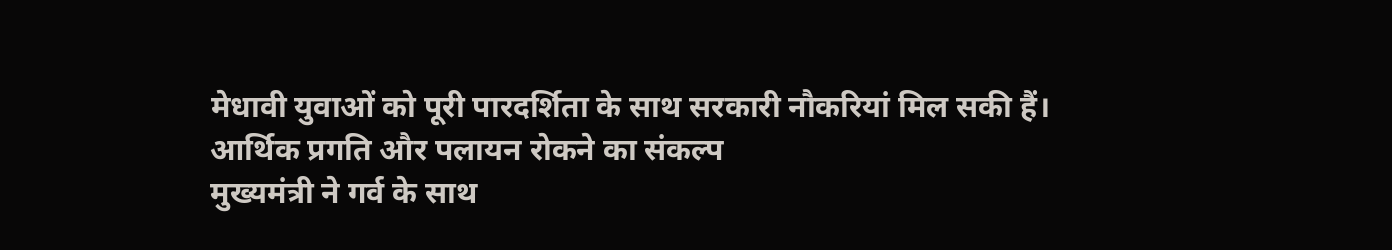मेधावी युवाओं को पूरी पारदर्शिता के साथ सरकारी नौकरियां मिल सकी हैं।
आर्थिक प्रगति और पलायन रोकने का संकल्प
मुख्यमंत्री ने गर्व के साथ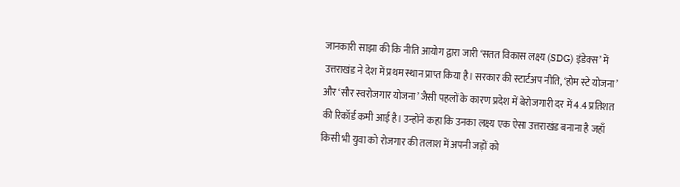जानकारी साझा की कि नीति आयोग द्वारा जारी ‘सतत विकास लक्ष्य (SDG) इंडेक्स’ में उत्तराखंड ने देश में प्रथम स्थान प्राप्त किया है। सरकार की स्टार्टअप नीति, ‘होम स्टे योजना’ और ‘सौर स्वरोजगार योजना’ जैसी पहलों के कारण प्रदेश में बेरोजगारी दर में 4.4 प्रतिशत की रिकॉर्ड कमी आई है। उन्होंने कहा कि उनका लक्ष्य एक ऐसा उत्तराखंड बनाना है जहाँ किसी भी युवा को रोजगार की तलाश में अपनी जड़ों को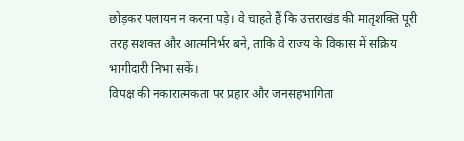छोड़कर पलायन न करना पड़े। वे चाहते हैं कि उत्तराखंड की मातृशक्ति पूरी तरह सशक्त और आत्मनिर्भर बने, ताकि वे राज्य के विकास में सक्रिय भागीदारी निभा सकें।
विपक्ष की नकारात्मकता पर प्रहार और जनसहभागिता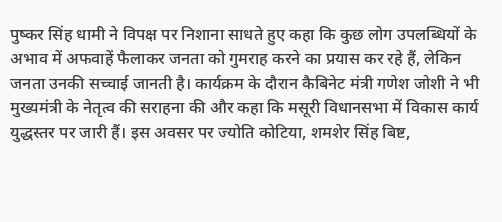पुष्कर सिंह धामी ने विपक्ष पर निशाना साधते हुए कहा कि कुछ लोग उपलब्धियों के अभाव में अफवाहें फैलाकर जनता को गुमराह करने का प्रयास कर रहे हैं, लेकिन जनता उनकी सच्चाई जानती है। कार्यक्रम के दौरान कैबिनेट मंत्री गणेश जोशी ने भी मुख्यमंत्री के नेतृत्व की सराहना की और कहा कि मसूरी विधानसभा में विकास कार्य युद्धस्तर पर जारी हैं। इस अवसर पर ज्योति कोटिया, शमशेर सिंह बिष्ट,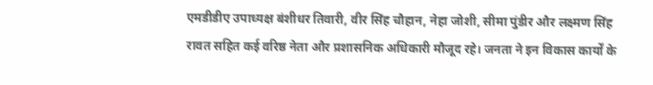एमडीडीए उपाध्यक्ष बंशीधर तिवारी, वीर सिंह चौहान, नेहा जोशी, सीमा पुंडीर और लक्ष्मण सिंह रावत सहित कई वरिष्ठ नेता और प्रशासनिक अधिकारी मौजूद रहे। जनता ने इन विकास कार्यों के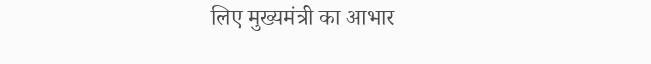लिए मुख्यमंत्री का आभार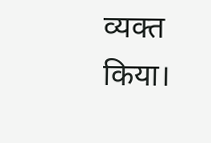व्यक्त किया।